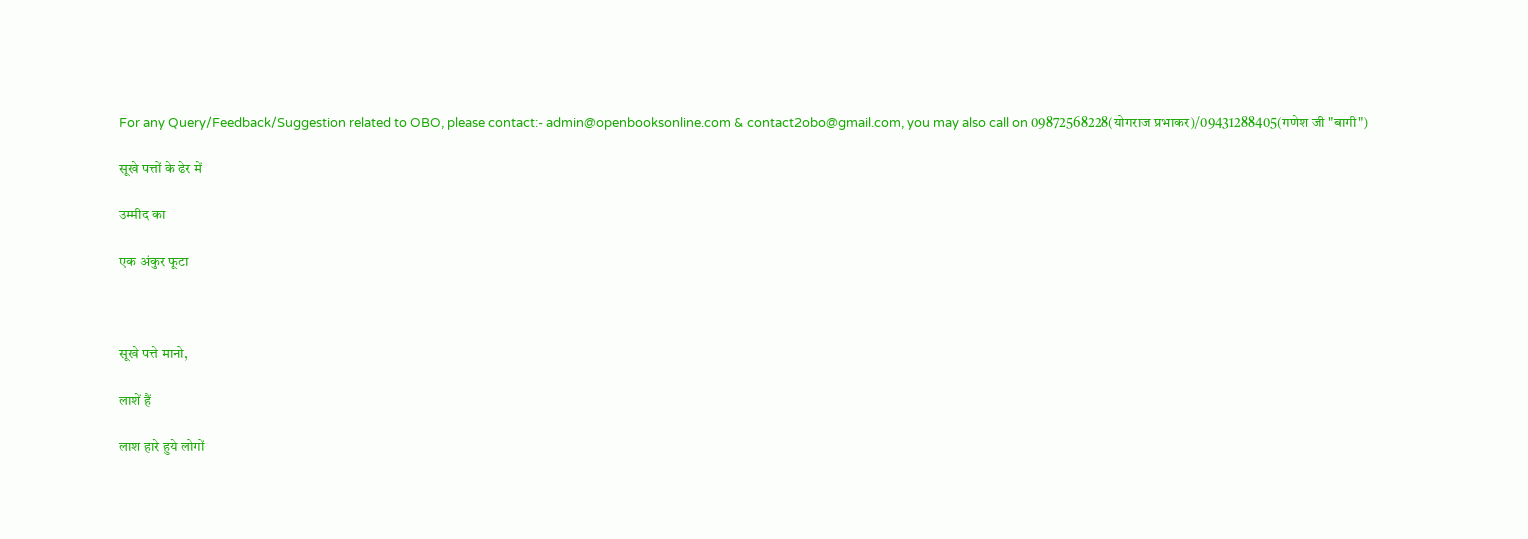For any Query/Feedback/Suggestion related to OBO, please contact:- admin@openbooksonline.com & contact2obo@gmail.com, you may also call on 09872568228(योगराज प्रभाकर)/09431288405(गणेश जी "बागी")

सूखे पत्तों के ढेर में

उम्मीद का

एक अंकुर फूटा



सूखे पत्ते मानो,

लाशें हैं

लाश हारे हुये लोगों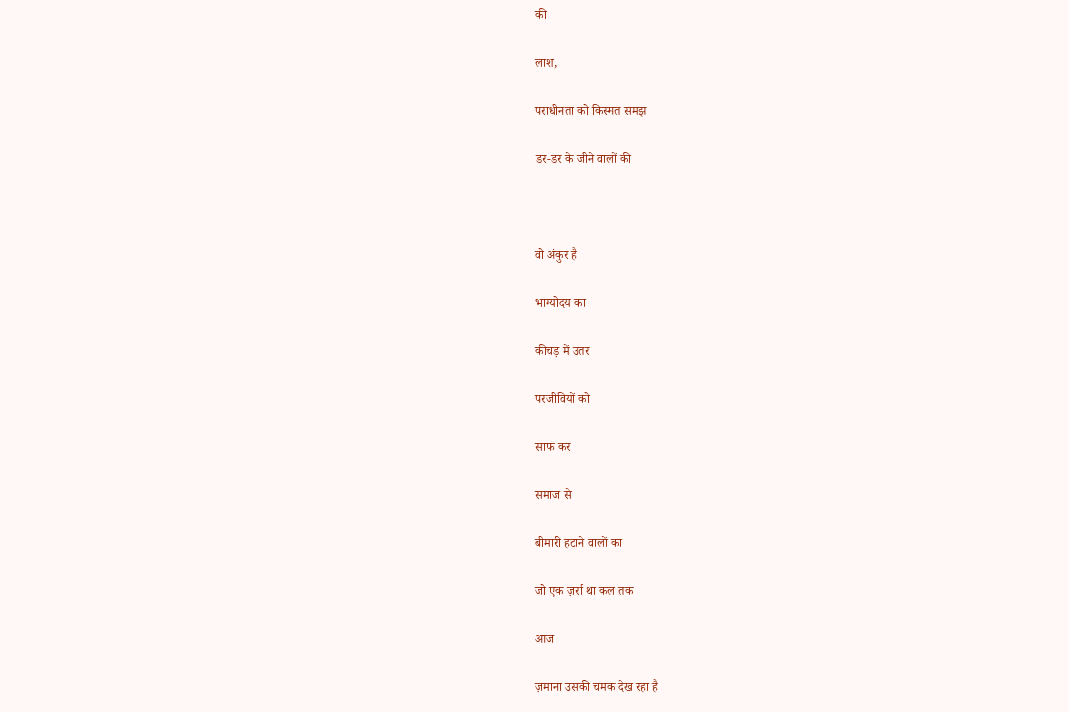की

लाश,

पराधीनता को किस्मत समझ

डर-डर के जीने वालों की



वो अंकुर है

भाग्योदय का

कीचड़ में उतर

परजीवियों को

साफ कर

समाज से

बीमारी हटाने वालों का

जो एक ज़र्रा था कल तक

आज

ज़माना उसकी चमक देख रहा है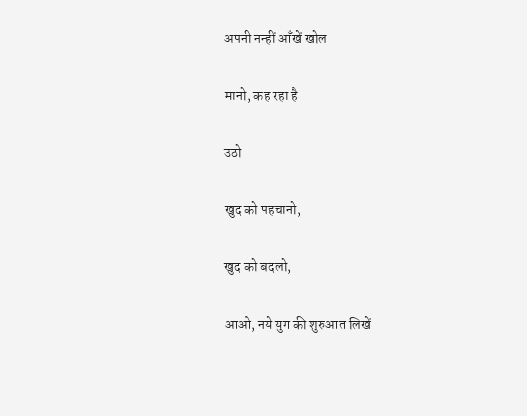अपनी नन्हीं आँखें खोल

मानो, कह रहा है

उठो

खुद को पहचानो,

खुद को बदलो,

आओ, नये युग की शुरुआत लिखें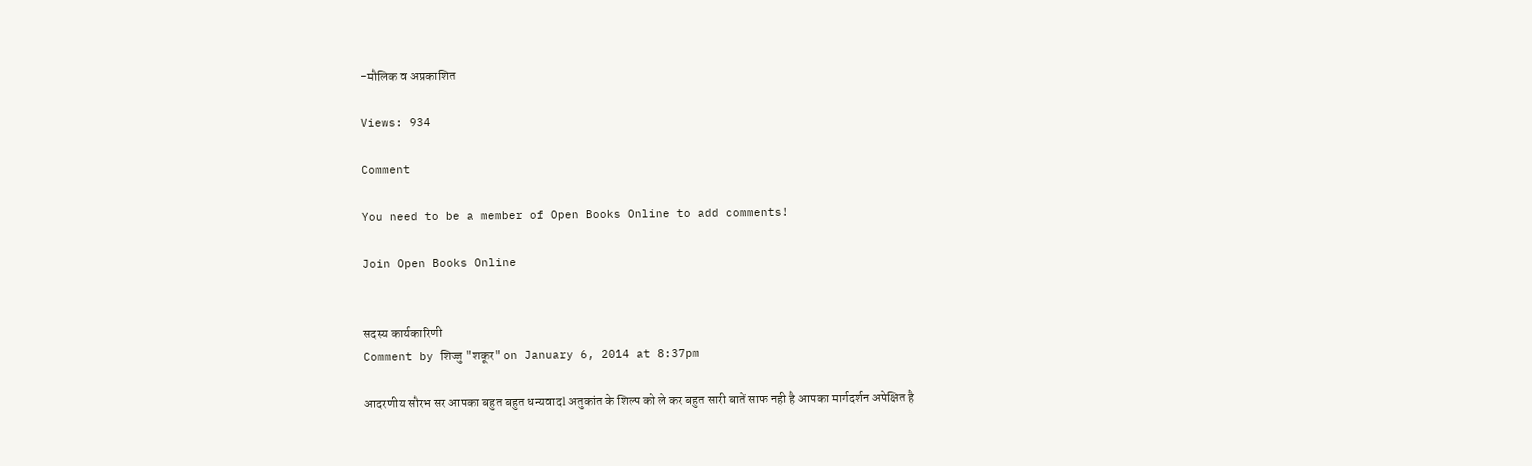-मौलिक व अप्रकाशित

Views: 934

Comment

You need to be a member of Open Books Online to add comments!

Join Open Books Online


सदस्य कार्यकारिणी
Comment by शिज्जु "शकूर" on January 6, 2014 at 8:37pm

आदरणीय सौरभ सर आपका बहुत बहुत धन्यवादl अतुकांत के शिल्प को ले कर बहुत सारी बातें साफ नही है आपका मार्गदर्शन अपेक्षित है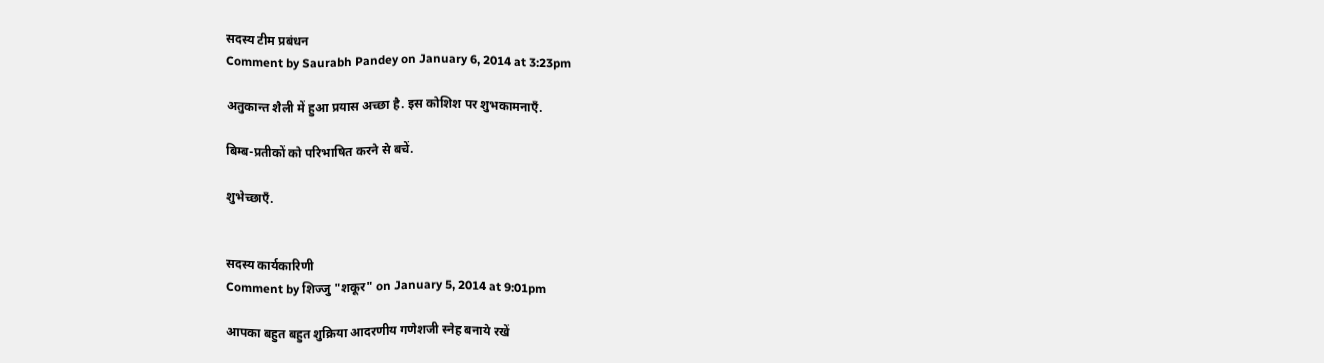सदस्य टीम प्रबंधन
Comment by Saurabh Pandey on January 6, 2014 at 3:23pm

अतुकान्त शैली में हुआ प्रयास अच्छा है. इस कोशिश पर शुभकामनाएँ.

बिम्ब-प्रतीकों को परिभाषित करने से बचें.

शुभेच्छाएँ.


सदस्य कार्यकारिणी
Comment by शिज्जु "शकूर" on January 5, 2014 at 9:01pm

आपका बहुत बहुत शुक्रिया आदरणीय गणेशजी स्नेह बनाये रखें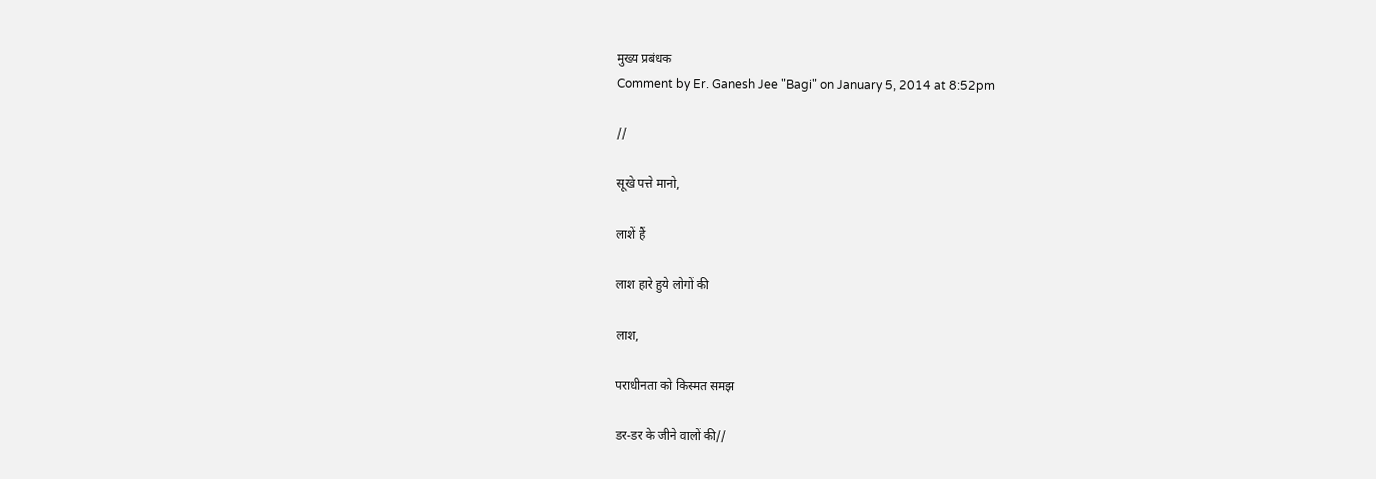मुख्य प्रबंधक
Comment by Er. Ganesh Jee "Bagi" on January 5, 2014 at 8:52pm

//

सूखे पत्ते मानो,

लाशें हैं

लाश हारे हुये लोगों की

लाश,

पराधीनता को किस्मत समझ

डर-डर के जीने वालों की//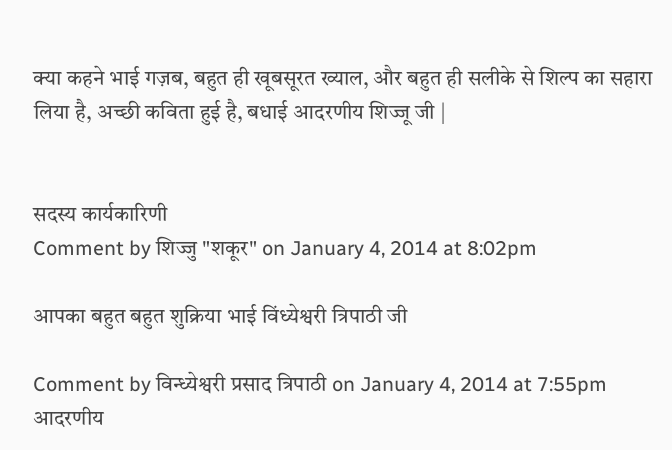क्या कहने भाई गज़ब, बहुत ही खूबसूरत ख्याल, और बहुत ही सलीके से शिल्प का सहारा लिया है, अच्छी कविता हुई है, बधाई आदरणीय शिज्जू जी |


सदस्य कार्यकारिणी
Comment by शिज्जु "शकूर" on January 4, 2014 at 8:02pm

आपका बहुत बहुत शुक्रिया भाई विंध्येश्वरी त्रिपाठी जी

Comment by विन्ध्येश्वरी प्रसाद त्रिपाठी on January 4, 2014 at 7:55pm
आदरणीय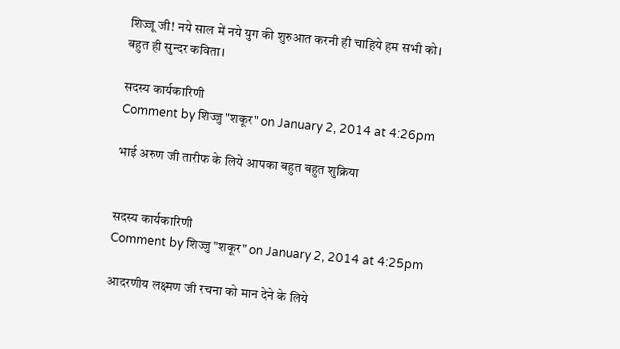शिज्जू जी! नये साल में नये युग की शुरुआत करनी ही चाहिये हम सभी को।
बहुत ही सुन्दर कविता।

सदस्य कार्यकारिणी
Comment by शिज्जु "शकूर" on January 2, 2014 at 4:26pm

भाई अरुण जी तारीफ के लिये आपका बहुत बहुत शुक्रिया


सदस्य कार्यकारिणी
Comment by शिज्जु "शकूर" on January 2, 2014 at 4:25pm

आदरणीय लक्ष्मण जी रचना को मान देने के लिये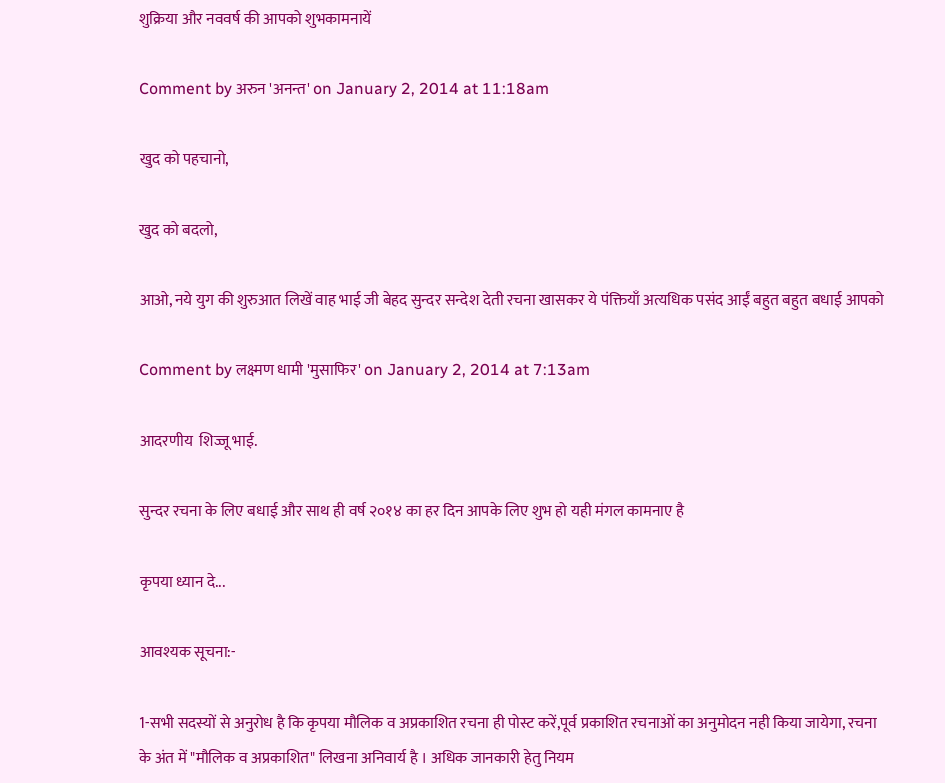शुक्रिया और नववर्ष की आपको शुभकामनायें

Comment by अरुन 'अनन्त' on January 2, 2014 at 11:18am

खुद को पहचानो,

खुद को बदलो,

आओ, नये युग की शुरुआत लिखें वाह भाई जी बेहद सुन्दर सन्देश देती रचना खासकर ये पंक्तियाँ अत्यधिक पसंद आईं बहुत बहुत बधाई आपको

Comment by लक्ष्मण धामी 'मुसाफिर' on January 2, 2014 at 7:13am

आदरणीय  शिज्जू भाई.

सुन्दर रचना के लिए बधाई और साथ ही वर्ष २०१४ का हर दिन आपके लिए शुभ हो यही मंगल कामनाए है

कृपया ध्यान दे...

आवश्यक सूचना:-

1-सभी सदस्यों से अनुरोध है कि कृपया मौलिक व अप्रकाशित रचना ही पोस्ट करें,पूर्व प्रकाशित रचनाओं का अनुमोदन नही किया जायेगा, रचना के अंत में "मौलिक व अप्रकाशित" लिखना अनिवार्य है । अधिक जानकारी हेतु नियम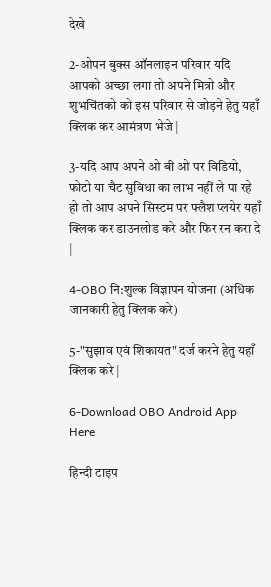देखे

2-ओपन बुक्स ऑनलाइन परिवार यदि आपको अच्छा लगा तो अपने मित्रो और शुभचिंतको को इस परिवार से जोड़ने हेतु यहाँ क्लिक कर आमंत्रण भेजे |

3-यदि आप अपने ओ बी ओ पर विडियो, फोटो या चैट सुविधा का लाभ नहीं ले पा रहे हो तो आप अपने सिस्टम पर फ्लैश प्लयेर यहाँ क्लिक कर डाउनलोड करे और फिर रन करा दे |

4-OBO नि:शुल्क विज्ञापन योजना (अधिक जानकारी हेतु क्लिक करे)

5-"सुझाव एवं शिकायत" दर्ज करने हेतु यहाँ क्लिक करे |

6-Download OBO Android App Here

हिन्दी टाइप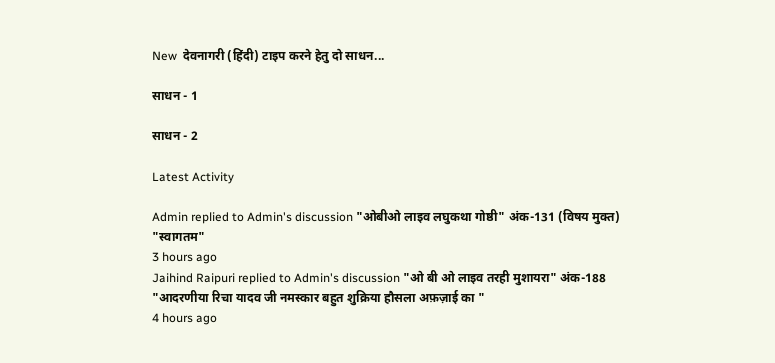New  देवनागरी (हिंदी) टाइप करने हेतु दो साधन...

साधन - 1

साधन - 2

Latest Activity

Admin replied to Admin's discussion "ओबीओ लाइव लघुकथा गोष्ठी" अंक-131 (विषय मुक्त)
"स्वागतम"
3 hours ago
Jaihind Raipuri replied to Admin's discussion "ओ बी ओ लाइव तरही मुशायरा" अंक-188
"आदरणीया रिचा यादव जी नमस्कार बहुत शुक्रिया हौसला अफ़ज़ाई का "
4 hours ago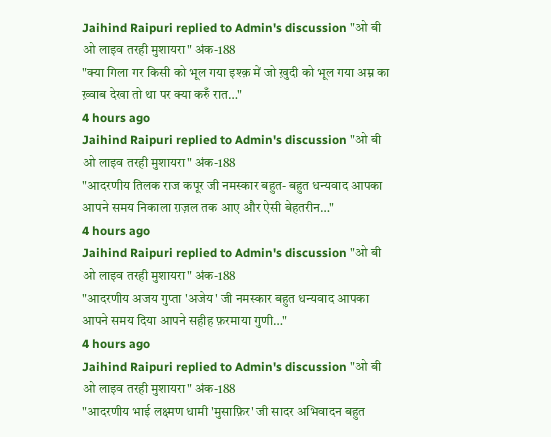Jaihind Raipuri replied to Admin's discussion "ओ बी ओ लाइव तरही मुशायरा" अंक-188
"क्या गिला गर किसी को भूल गया इश्क़ में जो ख़ुदी को भूल गया अम्न का ख़्वाब देखा तो था पर क्या करुँ रात…"
4 hours ago
Jaihind Raipuri replied to Admin's discussion "ओ बी ओ लाइव तरही मुशायरा" अंक-188
"आदरणीय तिलक राज कपूर जी नमस्कार बहुत- बहुत धन्यवाद आपका आपने समय निकाला ग़ज़ल तक आए और ऐसी बेहतरीन…"
4 hours ago
Jaihind Raipuri replied to Admin's discussion "ओ बी ओ लाइव तरही मुशायरा" अंक-188
"आदरणीय अजय गुप्ता 'अजेय' जी नमस्कार बहुत धन्यवाद आपका आपने समय दिया आपने सहीह फ़रमाया गुणी…"
4 hours ago
Jaihind Raipuri replied to Admin's discussion "ओ बी ओ लाइव तरही मुशायरा" अंक-188
"आदरणीय भाई लक्ष्मण धामी 'मुसाफ़िर' जी सादर अभिवादन बहुत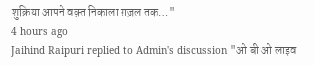शुक्रिया आपने वक़्त निकाला ग़ज़ल तक…"
4 hours ago
Jaihind Raipuri replied to Admin's discussion "ओ बी ओ लाइव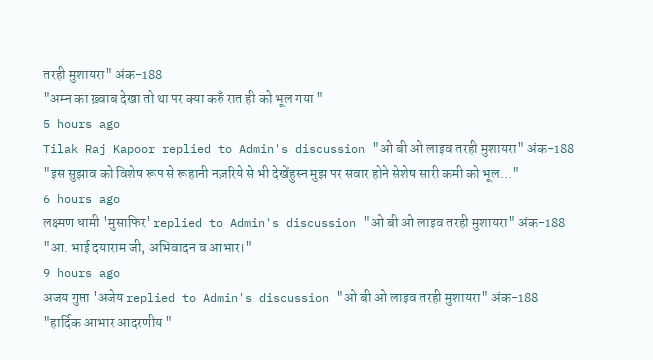तरही मुशायरा" अंक-188
"अम्न का ख़्वाब देखा तो था पर क्या करुँ रात ही को भूल गया "
5 hours ago
Tilak Raj Kapoor replied to Admin's discussion "ओ बी ओ लाइव तरही मुशायरा" अंक-188
"इस सुझाव को विशेष रूप से रूहानी नज़रिये से भी देखेंहुस्न मुझ पर सवार होने सेशेष सारी कमी को भूल…"
6 hours ago
लक्ष्मण धामी 'मुसाफिर' replied to Admin's discussion "ओ बी ओ लाइव तरही मुशायरा" अंक-188
"आ. भाई दयाराम जी, अभिवादन व आभार।"
9 hours ago
अजय गुप्ता 'अजेय replied to Admin's discussion "ओ बी ओ लाइव तरही मुशायरा" अंक-188
"हार्दिक आभार आदरणीय "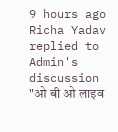9 hours ago
Richa Yadav replied to Admin's discussion "ओ बी ओ लाइव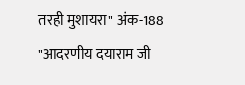तरही मुशायरा" अंक-188
"आदरणीय दयाराम जी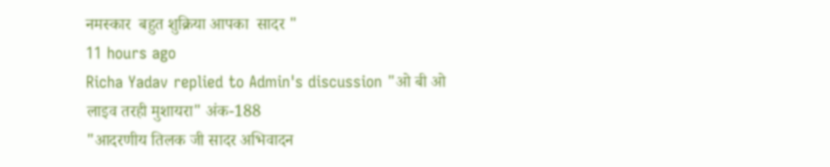नमस्कार  बहुत शुक्रिया आपका  सादर "
11 hours ago
Richa Yadav replied to Admin's discussion "ओ बी ओ लाइव तरही मुशायरा" अंक-188
"आदरणीय तिलक जी सादर अभिवादन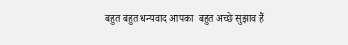बहुत बहुत धन्यवाद आपका  बहुत अच्छे सुझाव हैं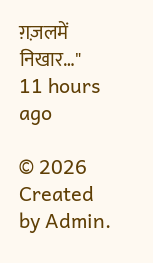ग़ज़लमें निखार…"
11 hours ago

© 2026   Created by Admin.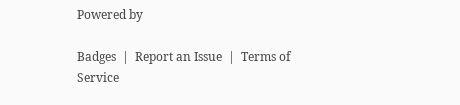Powered by

Badges  |  Report an Issue  |  Terms of Service